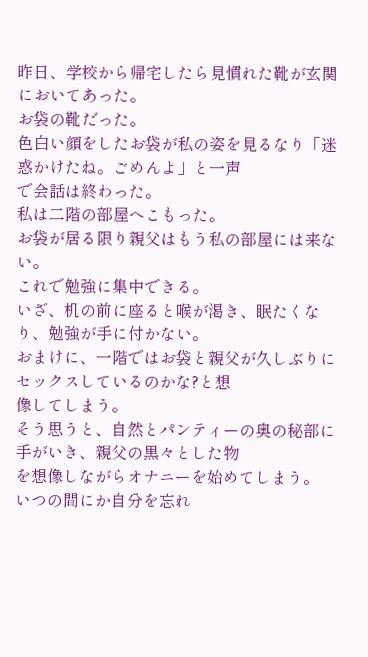昨日、学校から帰宅したら見慣れた靴が玄関においてあった。
お袋の靴だった。
色白い顔をしたお袋が私の姿を見るなり「迷惑かけたね。ごめんよ」と一声
で会話は終わった。
私は二階の部屋へこもった。
お袋が居る限り親父はもう私の部屋には来ない。
これで勉強に集中できる。
いざ、机の前に座ると喉が渇き、眠たくなり、勉強が手に付かない。
おまけに、一階ではお袋と親父が久しぶりにセックスしているのかな?と想
像してしまう。
そう思うと、自然とパンティーの奥の秘部に手がいき、親父の黒々とした物
を想像しながらオナニーを始めてしまう。
いつの間にか自分を忘れ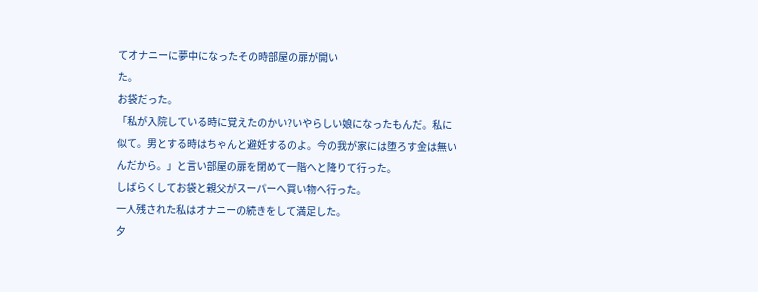てオナニーに夢中になったその時部屋の扉が開い
た。
お袋だった。
「私が入院している時に覚えたのかい?いやらしい娘になったもんだ。私に
似て。男とする時はちゃんと避妊するのよ。今の我が家には堕ろす金は無い
んだから。」と言い部屋の扉を閉めて一階へと降りて行った。
しばらくしてお袋と親父がスーパーへ買い物へ行った。
一人残された私はオナニーの続きをして満足した。
夕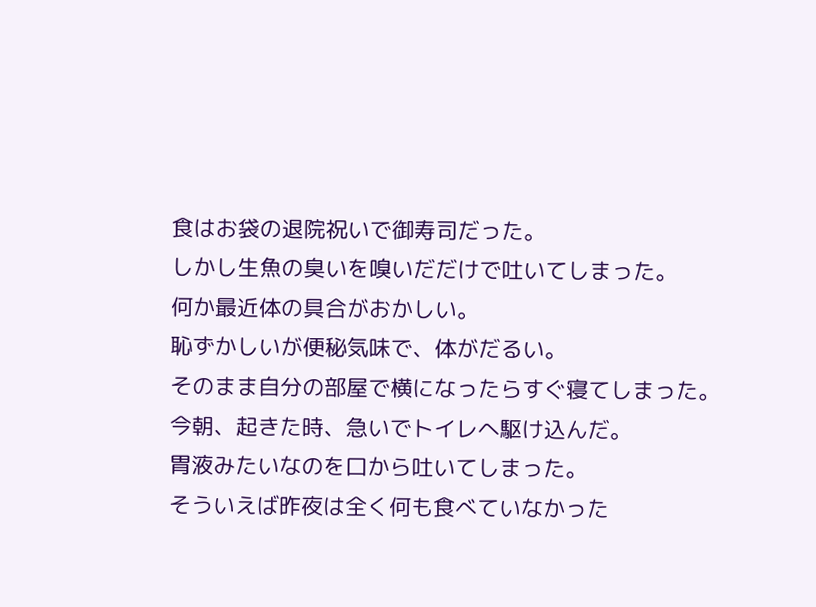食はお袋の退院祝いで御寿司だった。
しかし生魚の臭いを嗅いだだけで吐いてしまった。
何か最近体の具合がおかしい。
恥ずかしいが便秘気味で、体がだるい。
そのまま自分の部屋で横になったらすぐ寝てしまった。
今朝、起きた時、急いでトイレへ駆け込んだ。
胃液みたいなのを口から吐いてしまった。
そういえば昨夜は全く何も食べていなかった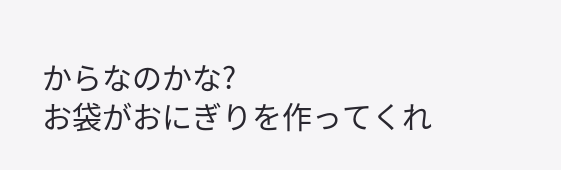からなのかな?
お袋がおにぎりを作ってくれ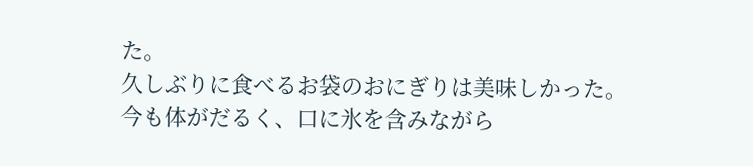た。
久しぶりに食べるお袋のおにぎりは美味しかった。
今も体がだるく、口に氷を含みながら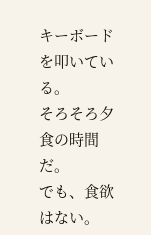キーボードを叩いている。
そろそろ夕食の時間だ。
でも、食欲はない。